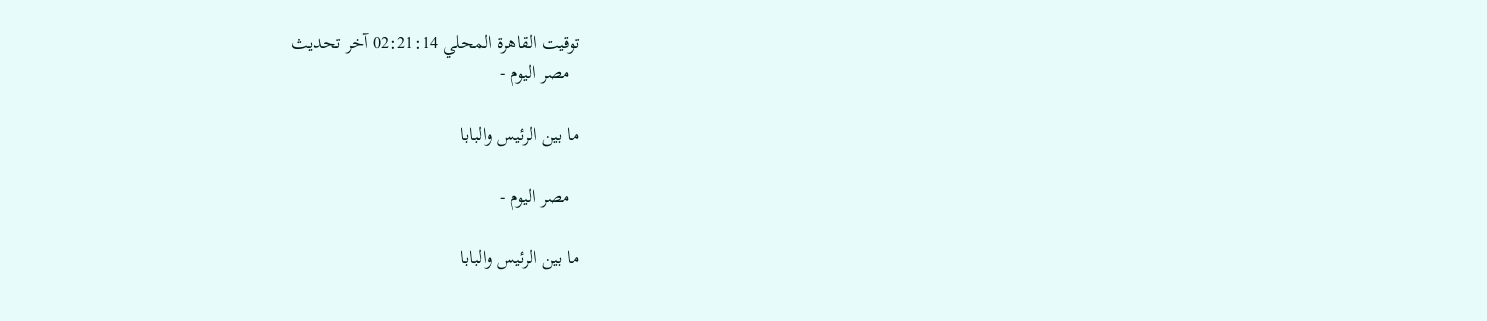توقيت القاهرة المحلي 02:21:14 آخر تحديث
  مصر اليوم -

ما بين الرئيس والبابا

  مصر اليوم -

ما بين الرئيس والبابا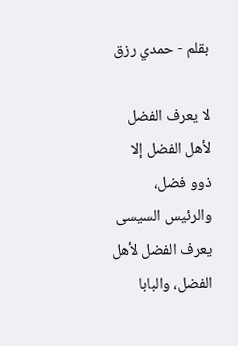بقلم - حمدي رزق

لا يعرف الفضل لأهل الفضل إلا ذوو فضل، والرئيس السيسى يعرف الفضل لأهل الفضل، والبابا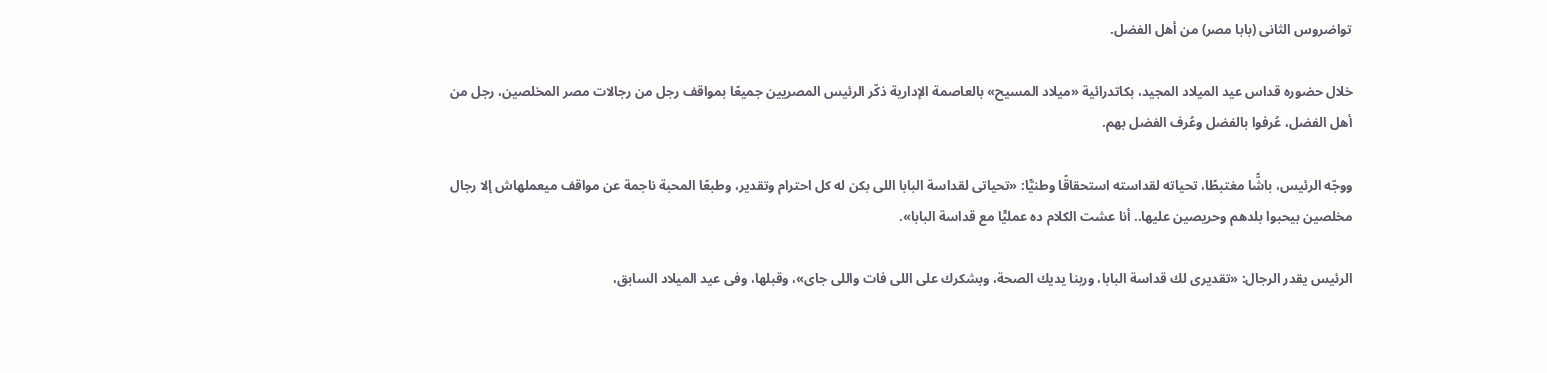تواضروس الثانى (بابا مصر) من أهل الفضل.

خلال حضوره قداس عيد الميلاد المجيد، بكاتدرائية «ميلاد المسيح» بالعاصمة الإدارية ذكّر الرئيس المصريين جميعًا بمواقف رجل من رجالات مصر المخلصين، رجل من أهل الفضل، عُرفوا بالفضل وعُرف الفضل بهم.

ووجّه الرئيس، باشًّا مغتبطًا، تحياته لقداسته استحقاقًا وطنيًّا: «تحياتى لقداسة البابا اللى بكن له كل احترام وتقدير، وطبعًا المحبة ناجمة عن مواقف ميعملهاش إلا رجال مخلصين بيحبوا بلدهم وحريصين عليها.. أنا عشت الكلام ده عمليًّا مع قداسة البابا».

الرئيس يقدر الرجال: «تقديرى لك قداسة البابا، وربنا يديك الصحة، وبشكرك على اللى فات واللى جاى»، وقبلها، وفى عيد الميلاد السابق،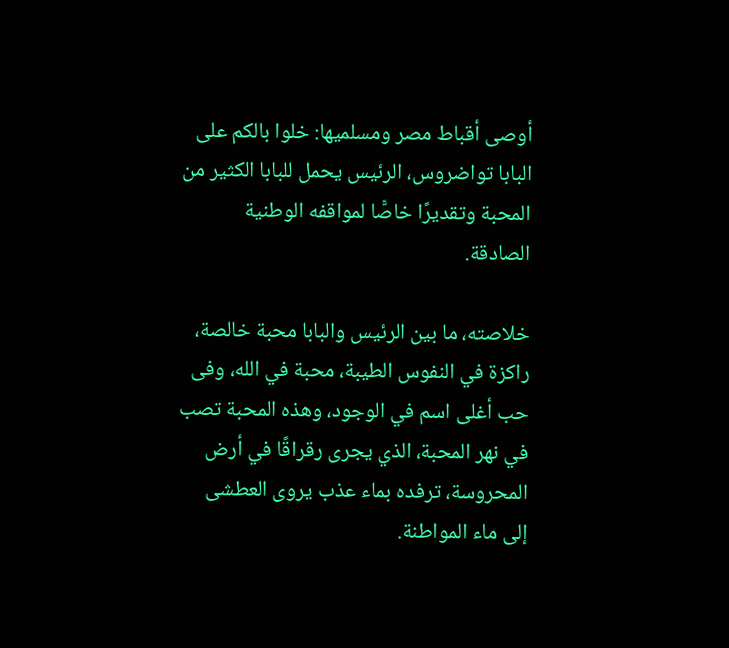أوصى أقباط مصر ومسلميها: خلوا بالكم على البابا تواضروس، الرئيس يحمل للبابا الكثير من المحبة وتقديرًا خاصًّا لمواقفه الوطنية الصادقة.

خلاصته، ما بين الرئيس والبابا محبة خالصة، راكزة في النفوس الطيبة، محبة في الله، وفى حب أغلى اسم في الوجود، وهذه المحبة تصب في نهر المحبة، الذي يجرى رقراقًا في أرض المحروسة، ترفده بماء عذب يروى العطشى إلى ماء المواطنة.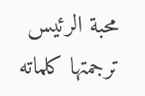محبة الرئيس ترجمتها كلماته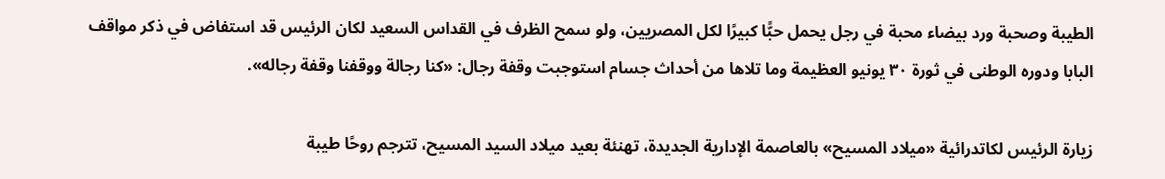الطيبة وصحبة ورد بيضاء محبة في رجل يحمل حبًّا كبيرًا لكل المصريين، ولو سمح الظرف في القداس السعيد لكان الرئيس قد استفاض في ذكر مواقف البابا ودوره الوطنى في ثورة ٣٠ يونيو العظيمة وما تلاها من أحداث جسام استوجبت وقفة رجال: «كنا رجالة ووقفنا وقفة رجاله».

زيارة الرئيس لكاتدرائية «ميلاد المسيح» بالعاصمة الإدارية الجديدة، تهنئة بعيد ميلاد السيد المسيح، تترجم روحًا طيبة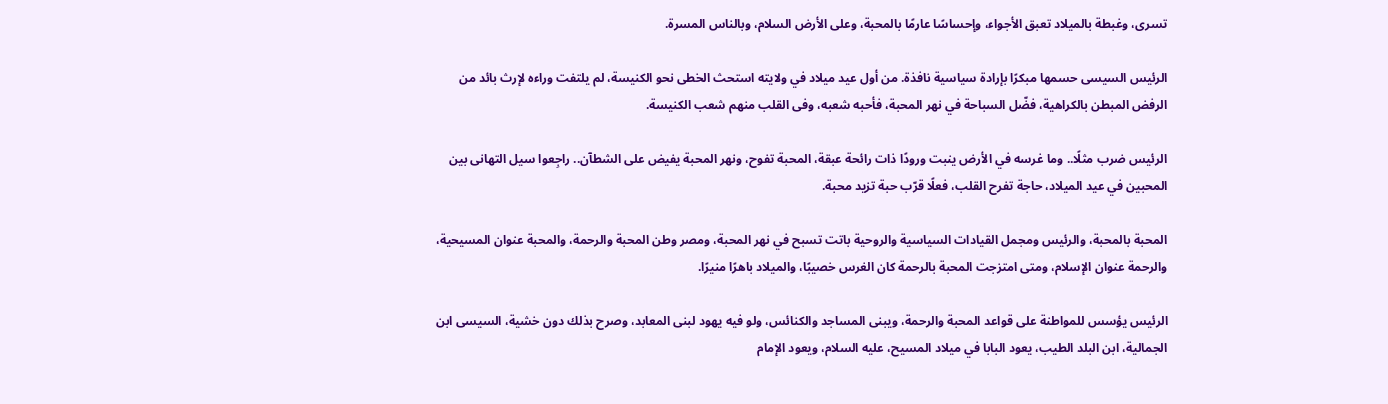تسرى، وغبطة بالميلاد تعبق الأجواء، وإحساسًا عارمًا بالمحبة، وعلى الأرض السلام، وبالناس المسرة.

الرئيس السيسى حسمها مبكرًا بإرادة سياسية نافذة. من أول عيد ميلاد في ولايته استحث الخطى نحو الكنيسة، لم يلتفت وراءه لإرث بائد من الرفض المبطن بالكراهية، فضّل السباحة في نهر المحبة، فأحبه شعبه، وفى القلب منهم شعب الكنيسة.

الرئيس ضرب مثلًا.. وما غرسه في الأرض ينبت ورودًا ذات رائحة عبقة، المحبة تفوح، ونهر المحبة يفيض على الشطآن.. راجِعوا سيل التهانى بين المحبين في عيد الميلاد، حاجة تفرح القلب، فعلًا قرّب حبة تزيد محبة.

المحبة بالمحبة، والرئيس ومجمل القيادات السياسية والروحية باتت تسبح في نهر المحبة، ومصر وطن المحبة والرحمة، والمحبة عنوان المسيحية، والرحمة عنوان الإسلام، ومتى امتزجت المحبة بالرحمة كان الغرس خصيبًا، والميلاد باهرًا منيرًا.

الرئيس يؤسس للمواطنة على قواعد المحبة والرحمة، ويبنى المساجد والكنائس، ولو فيه يهود لبنى المعابد، وصرح بذلك دون خشية، السيسى ابن الجمالية، ابن البلد الطيب، يعود البابا في ميلاد المسيح، عليه السلام، ويعود الإمام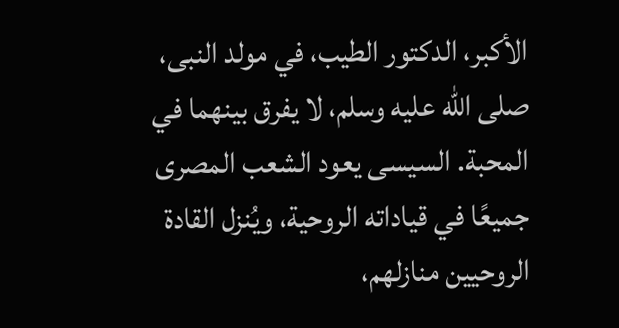الأكبر، الدكتور الطيب، في مولد النبى، صلى الله عليه وسلم، لا يفرق بينهما في المحبة. السيسى يعود الشعب المصرى جميعًا في قياداته الروحية، ويُنزل القادة الروحيين منازلهم،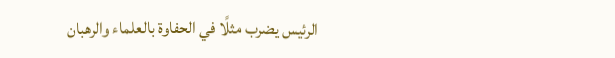الرئيس يضرب مثلًا في الحفاوة بالعلماء والرهبان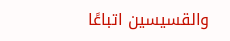والقسيسين اتباعًا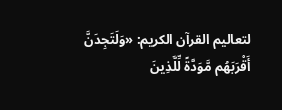لتعاليم القرآن الكريم: «وَلَتَجِدَنَّ أَقْرَبَهُم مَّوَدَّةً لِّلَّذِينَ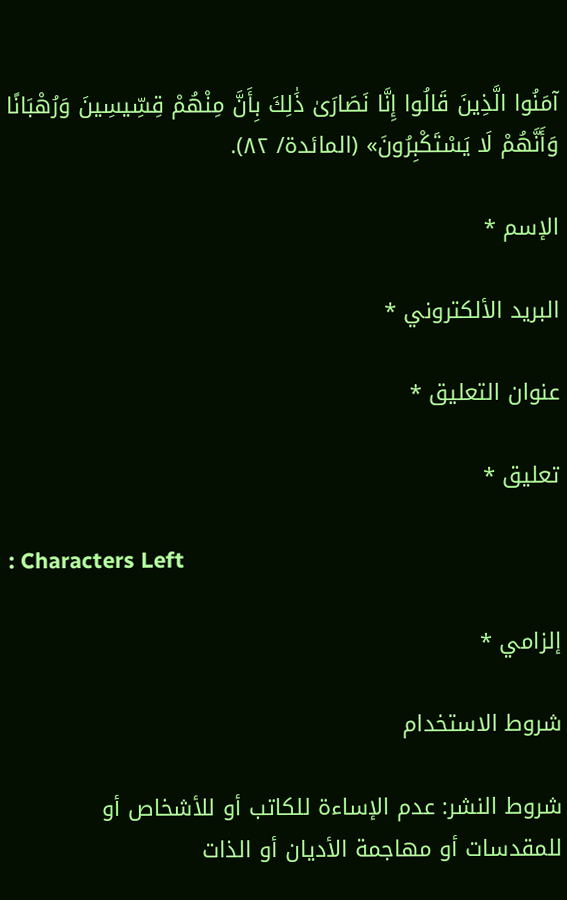آمَنُوا الَّذِينَ قَالُوا إِنَّا نَصَارَىٰ ذَٰلِكَ بِأَنَّ مِنْهُمْ قِسِّيسِينَ وَرُهْبَانًا وَأَنَّهُمْ لَا يَسْتَكْبِرُونَ» (المائدة/ ٨٢).

الإسم *

البريد الألكتروني *

عنوان التعليق *

تعليق *

: Characters Left

إلزامي *

شروط الاستخدام

شروط النشر: عدم الإساءة للكاتب أو للأشخاص أو للمقدسات أو مهاجمة الأديان أو الذات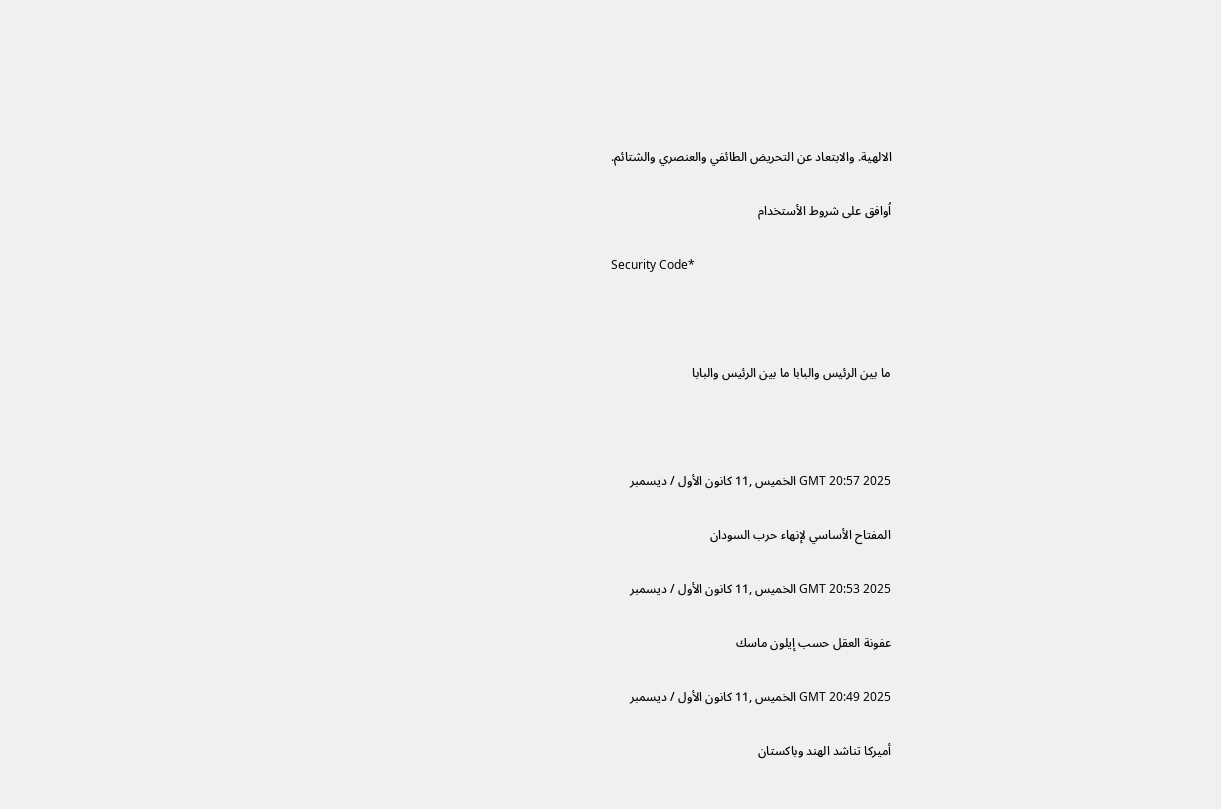الالهية. والابتعاد عن التحريض الطائفي والعنصري والشتائم.

اُوافق على شروط الأستخدام

Security Code*



ما بين الرئيس والبابا ما بين الرئيس والبابا



GMT 20:57 2025 الخميس ,11 كانون الأول / ديسمبر

المفتاح الأساسي لإنهاء حرب السودان

GMT 20:53 2025 الخميس ,11 كانون الأول / ديسمبر

عفونة العقل حسب إيلون ماسك

GMT 20:49 2025 الخميس ,11 كانون الأول / ديسمبر

أميركا تناشد الهند وباكستان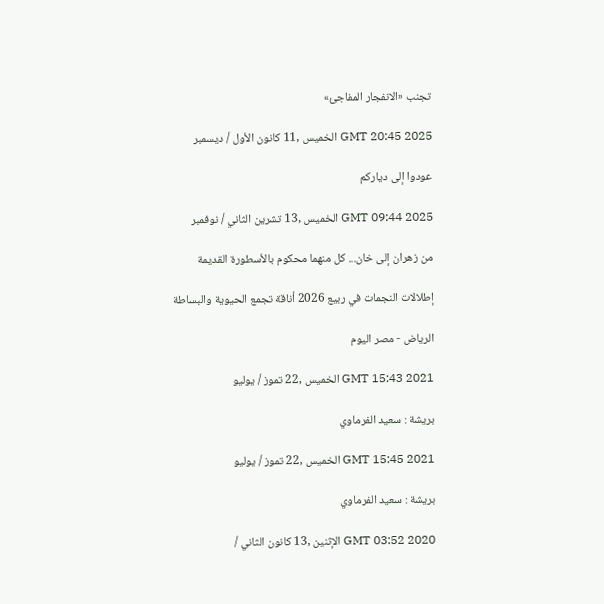تجنب «الانفجار المفاجئ»

GMT 20:45 2025 الخميس ,11 كانون الأول / ديسمبر

عودوا إلى دياركم

GMT 09:44 2025 الخميس ,13 تشرين الثاني / نوفمبر

من زهران إلى خان... كل منهما محكوم بالأسطورة القديمة

إطلالات النجمات في ربيع 2026 أناقة تجمع الحيوية والبساطة

الرياض - مصر اليوم

GMT 15:43 2021 الخميس ,22 تموز / يوليو

بريشة : سعيد الفرماوي

GMT 15:45 2021 الخميس ,22 تموز / يوليو

بريشة : سعيد الفرماوي

GMT 03:52 2020 الإثنين ,13 كانون الثاني /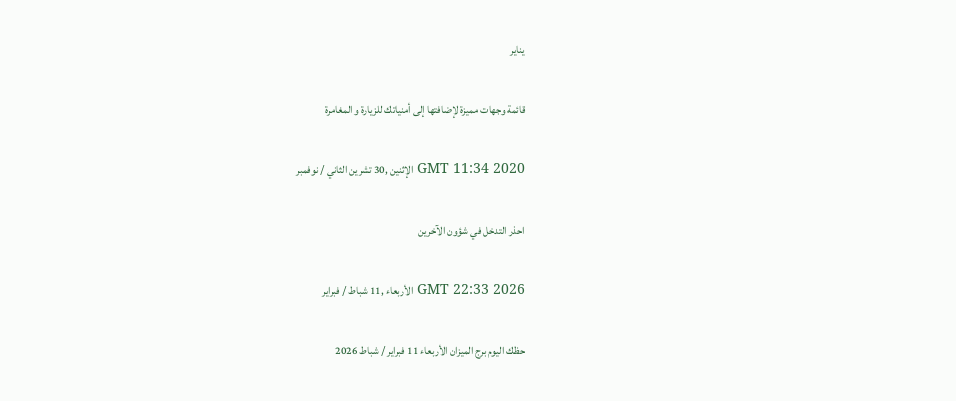يناير

قائمة وجهات مميزة لإضافتها إلى أمنياتك للزيارة و المغامرة

GMT 11:34 2020 الإثنين ,30 تشرين الثاني / نوفمبر

احذر التدخل في شؤون الآخرين

GMT 22:33 2026 الأربعاء ,11 شباط / فبراير

حظك اليوم برج الميزان الأربعاء 11 فبراير / شباط 2026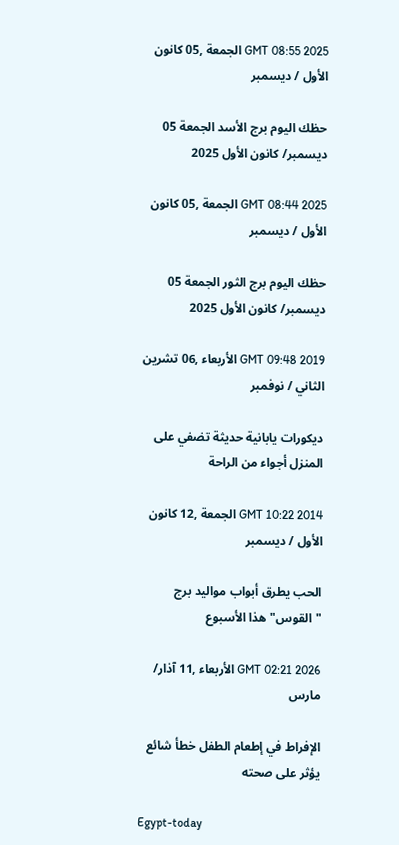GMT 08:55 2025 الجمعة ,05 كانون الأول / ديسمبر

حظك اليوم برج الأسد الجمعة 05 ديسمبر/ كانون الأول 2025

GMT 08:44 2025 الجمعة ,05 كانون الأول / ديسمبر

حظك اليوم برج الثور الجمعة 05 ديسمبر/ كانون الأول 2025

GMT 09:48 2019 الأربعاء ,06 تشرين الثاني / نوفمبر

ديكورات يابانية حديثة تضفي على المنزل أجواء من الراحة

GMT 10:22 2014 الجمعة ,12 كانون الأول / ديسمبر

الحب يطرق أبواب مواليد برج "القوس" هذا الأسبوع

GMT 02:21 2026 الأربعاء ,11 آذار/ مارس

الإفراط في إطعام الطفل خطأ شائع يؤثر على صحته

Egypt-today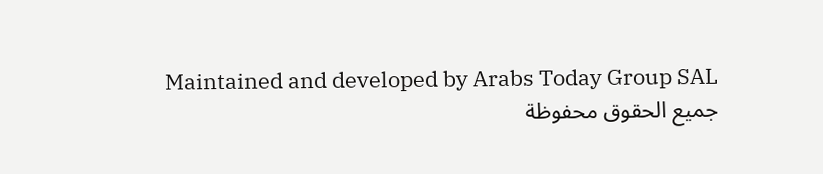Maintained and developed by Arabs Today Group SAL
جميع الحقوق محفوظة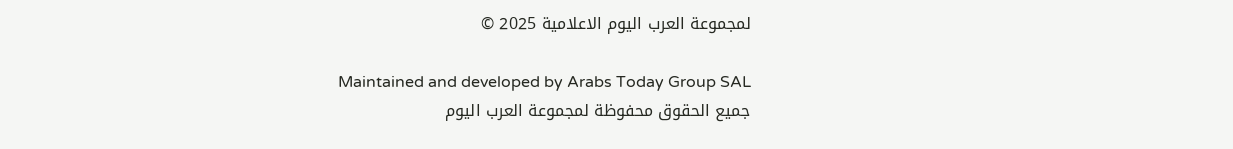لمجموعة العرب اليوم الاعلامية 2025 ©

Maintained and developed by Arabs Today Group SAL
جميع الحقوق محفوظة لمجموعة العرب اليوم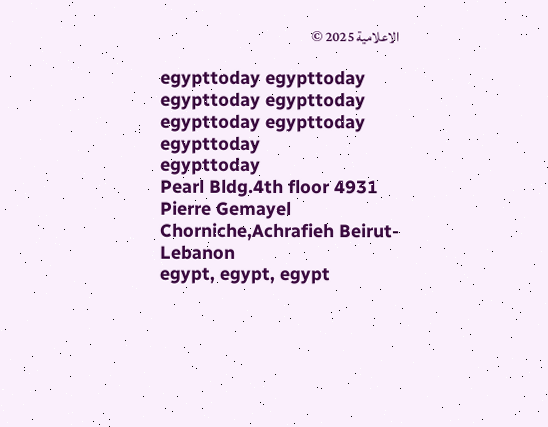الاعلامية 2025 ©

egypttoday egypttoday egypttoday egypttoday
egypttoday egypttoday egypttoday
egypttoday
Pearl Bldg.4th floor 4931 Pierre Gemayel Chorniche,Achrafieh Beirut- Lebanon
egypt, egypt, egypt